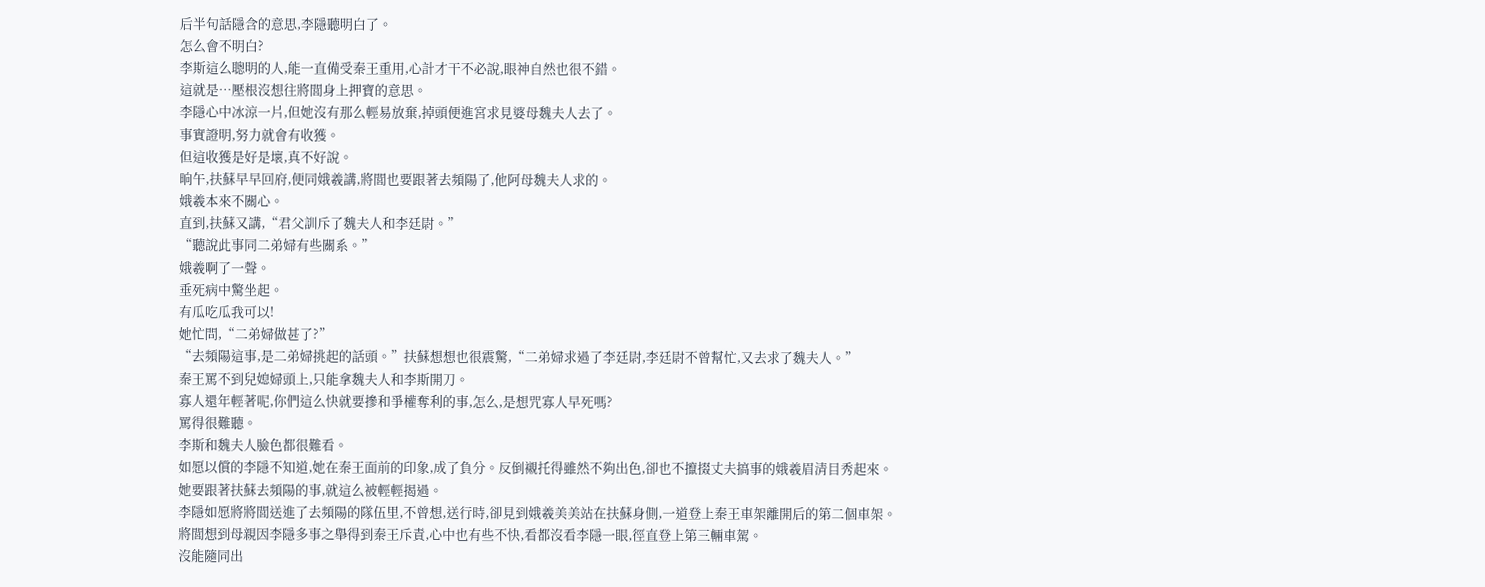后半句話隱含的意思,李隱聽明白了。
怎么會不明白?
李斯這么聰明的人,能一直備受秦王重用,心計才干不必說,眼神自然也很不錯。
這就是…壓根沒想往將閭身上押寶的意思。
李隱心中冰涼一片,但她沒有那么輕易放棄,掉頭便進宮求見婆母魏夫人去了。
事實證明,努力就會有收獲。
但這收獲是好是壞,真不好說。
晌午,扶蘇早早回府,便同娥羲講,將閭也要跟著去頻陽了,他阿母魏夫人求的。
娥羲本來不關心。
直到,扶蘇又講,“君父訓斥了魏夫人和李廷尉。”
“聽說此事同二弟婦有些關系。”
娥羲啊了一聲。
垂死病中驚坐起。
有瓜吃瓜我可以!
她忙問,“二弟婦做甚了?”
“去頻陽這事,是二弟婦挑起的話頭。”扶蘇想想也很震驚,“二弟婦求過了李廷尉,李廷尉不曾幫忙,又去求了魏夫人。”
秦王罵不到兒媳婦頭上,只能拿魏夫人和李斯開刀。
寡人還年輕著呢,你們這么快就要摻和爭權奪利的事,怎么,是想咒寡人早死嗎?
罵得很難聽。
李斯和魏夫人臉色都很難看。
如愿以償的李隱不知道,她在秦王面前的印象,成了負分。反倒襯托得雖然不夠出色,卻也不攛掇丈夫搞事的娥羲眉清目秀起來。
她要跟著扶蘇去頻陽的事,就這么被輕輕揭過。
李隱如愿將將閭送進了去頻陽的隊伍里,不曾想,送行時,卻見到娥羲美美站在扶蘇身側,一道登上秦王車架離開后的第二個車架。
將閭想到母親因李隱多事之舉得到秦王斥責,心中也有些不快,看都沒看李隱一眼,徑直登上第三輛車駕。
沒能隨同出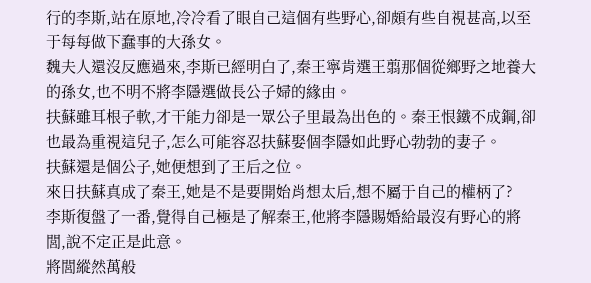行的李斯,站在原地,冷冷看了眼自己這個有些野心,卻頗有些自視甚高,以至于每每做下蠢事的大孫女。
魏夫人還沒反應過來,李斯已經明白了,秦王寧肯選王翦那個從鄉野之地養大的孫女,也不明不將李隱選做長公子婦的緣由。
扶蘇雖耳根子軟,才干能力卻是一眾公子里最為出色的。秦王恨鐵不成鋼,卻也最為重視這兒子,怎么可能容忍扶蘇娶個李隱如此野心勃勃的妻子。
扶蘇還是個公子,她便想到了王后之位。
來日扶蘇真成了秦王,她是不是要開始肖想太后,想不屬于自己的權柄了?
李斯復盤了一番,覺得自己極是了解秦王,他將李隱賜婚給最沒有野心的將閭,說不定正是此意。
將閭縱然萬般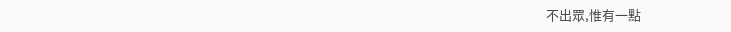不出眾,惟有一點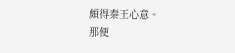頗得秦王心意。
那便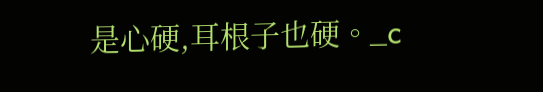是心硬,耳根子也硬。_c